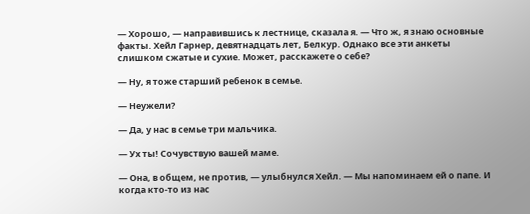— Хорошо, — направившись к лестнице, сказала я. — Что ж, я знаю основные факты. Хейл Гарнер, девятнадцать лет, Белкур. Однако все эти анкеты слишком сжатые и сухие. Может, расскажете о себе?

— Ну, я тоже старший ребенок в семье.

— Неужели?

— Да, у нас в семье три мальчика.

— Ух ты! Сочувствую вашей маме.

— Она, в общем, не против, — улыбнулся Хейл. — Мы напоминаем ей о папе. И когда кто-то из нас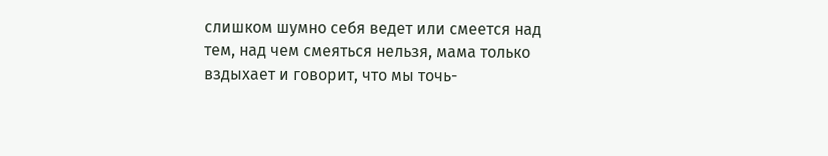слишком шумно себя ведет или смеется над тем, над чем смеяться нельзя, мама только вздыхает и говорит, что мы точь-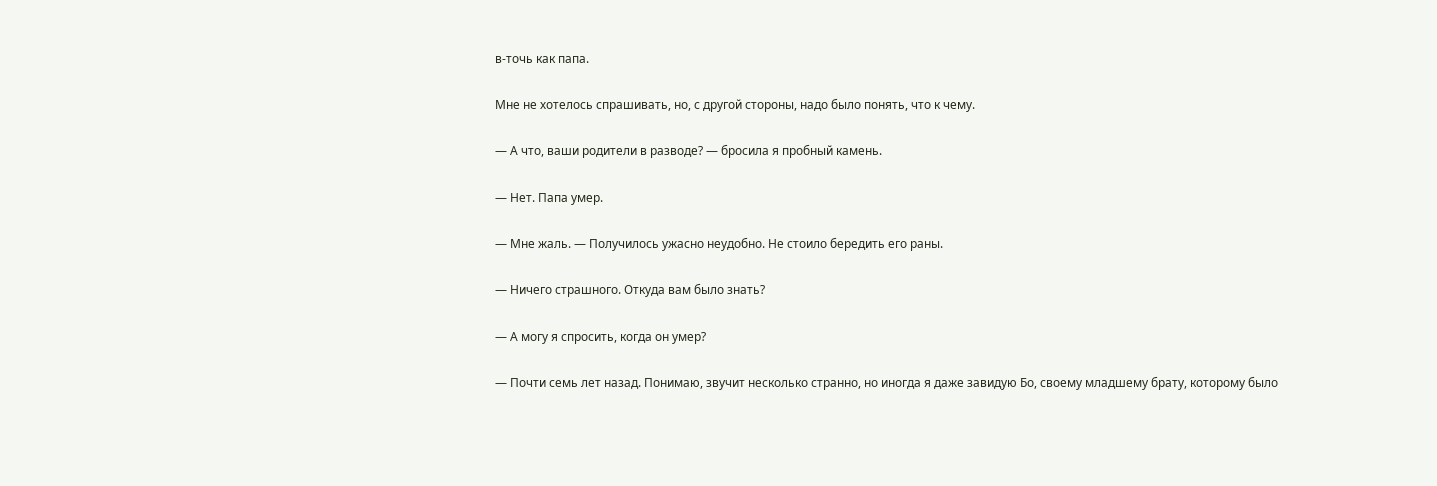в-точь как папа.

Мне не хотелось спрашивать, но, с другой стороны, надо было понять, что к чему.

— А что, ваши родители в разводе? — бросила я пробный камень.

— Нет. Папа умер.

— Мне жаль. — Получилось ужасно неудобно. Не стоило бередить его раны.

— Ничего страшного. Откуда вам было знать?

— А могу я спросить, когда он умер?

— Почти семь лет назад. Понимаю, звучит несколько странно, но иногда я даже завидую Бо, своему младшему брату, которому было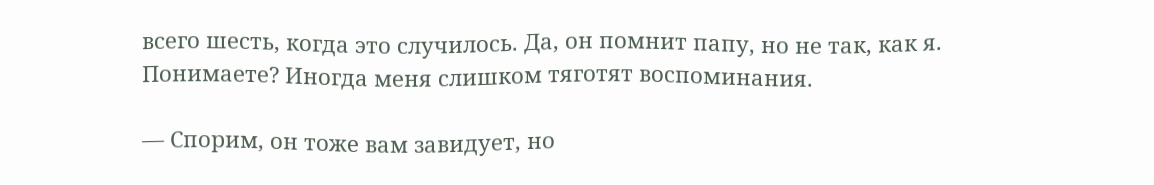всего шесть, когда это случилось. Да, он помнит папу, но не так, как я. Понимаете? Иногда меня слишком тяготят воспоминания.

— Спорим, он тоже вам завидует, но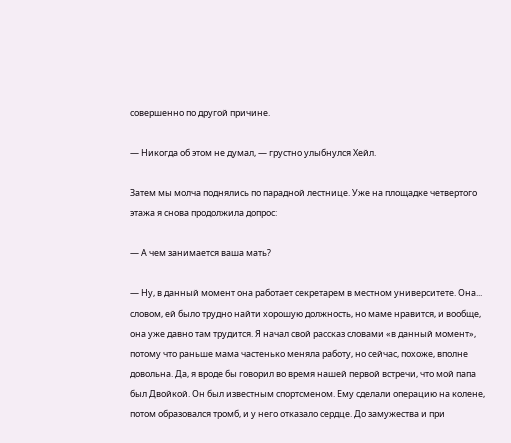совершенно по другой причине.

— Никогда об этом не думал, — грустно улыбнулся Хейл.

Затем мы молча поднялись по парадной лестнице. Уже на площадке четвертого этажа я снова продолжила допрос:

— А чем занимается ваша мать?

— Ну, в данный момент она работает секретарем в местном университете. Она... словом, ей было трудно найти хорошую должность, но маме нравится, и вообще, она уже давно там трудится. Я начал свой рассказ словами «в данный момент», потому что раньше мама частенько меняла работу, но сейчас, похоже, вполне довольна. Да, я вроде бы говорил во время нашей первой встречи, что мой папа был Двойкой. Он был известным спортсменом. Ему сделали операцию на колене, потом образовался тромб, и у него отказало сердце. До замужества и при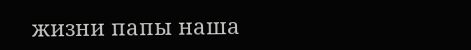жизни папы наша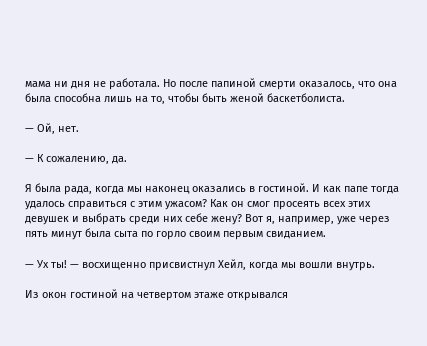мама ни дня не работала. Но после папиной смерти оказалось, что она была способна лишь на то, чтобы быть женой баскетболиста.

— Ой, нет.

— К сожалению, да.

Я была рада, когда мы наконец оказались в гостиной. И как папе тогда удалось справиться с этим ужасом? Как он смог просеять всех этих девушек и выбрать среди них себе жену? Вот я, например, уже через пять минут была сыта по горло своим первым свиданием.

— Ух ты! — восхищенно присвистнул Хейл, когда мы вошли внутрь.

Из окон гостиной на четвертом этаже открывался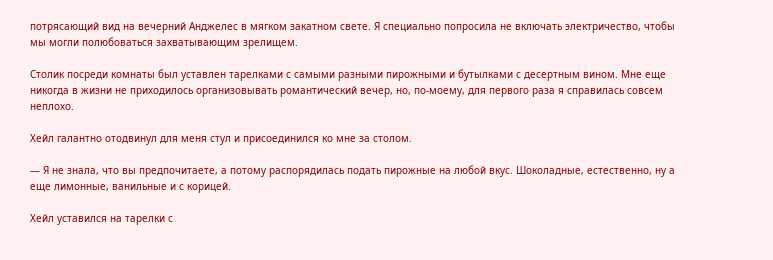потрясающий вид на вечерний Анджелес в мягком закатном свете. Я специально попросила не включать электричество, чтобы мы могли полюбоваться захватывающим зрелищем.

Столик посреди комнаты был уставлен тарелками с самыми разными пирожными и бутылками с десертным вином. Мне еще никогда в жизни не приходилось организовывать романтический вечер, но, по-моему, для первого раза я справилась совсем неплохо.

Хейл галантно отодвинул для меня стул и присоединился ко мне за столом.

— Я не знала, что вы предпочитаете, а потому распорядилась подать пирожные на любой вкус. Шоколадные, естественно, ну а еще лимонные, ванильные и с корицей.

Хейл уставился на тарелки с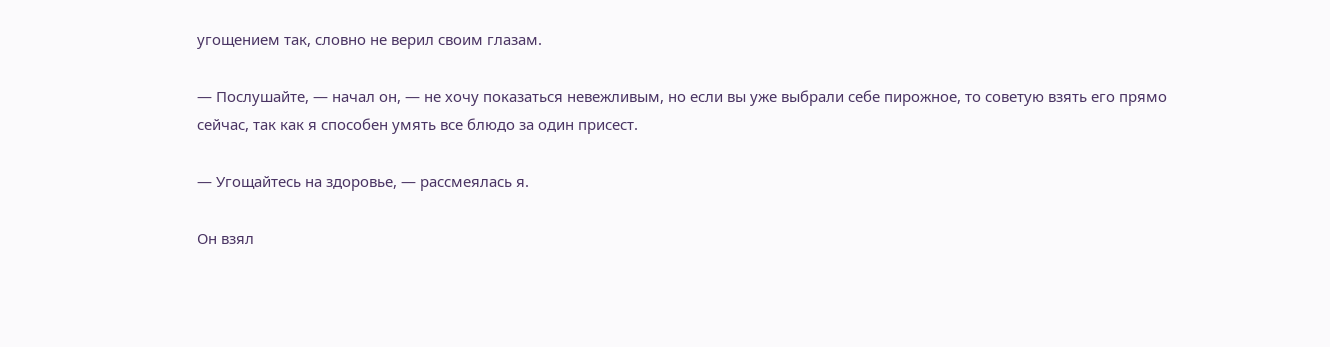угощением так, словно не верил своим глазам.

— Послушайте, — начал он, — не хочу показаться невежливым, но если вы уже выбрали себе пирожное, то советую взять его прямо сейчас, так как я способен умять все блюдо за один присест.

— Угощайтесь на здоровье, — рассмеялась я.

Он взял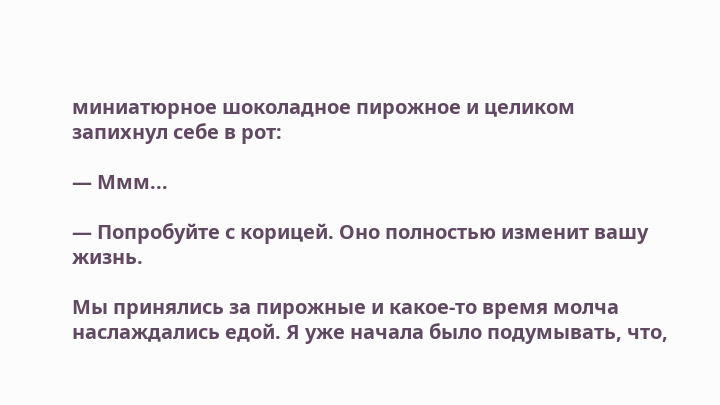миниатюрное шоколадное пирожное и целиком запихнул себе в рот:

— Ммм...

— Попробуйте с корицей. Оно полностью изменит вашу жизнь.

Мы принялись за пирожные и какое-то время молча наслаждались едой. Я уже начала было подумывать, что,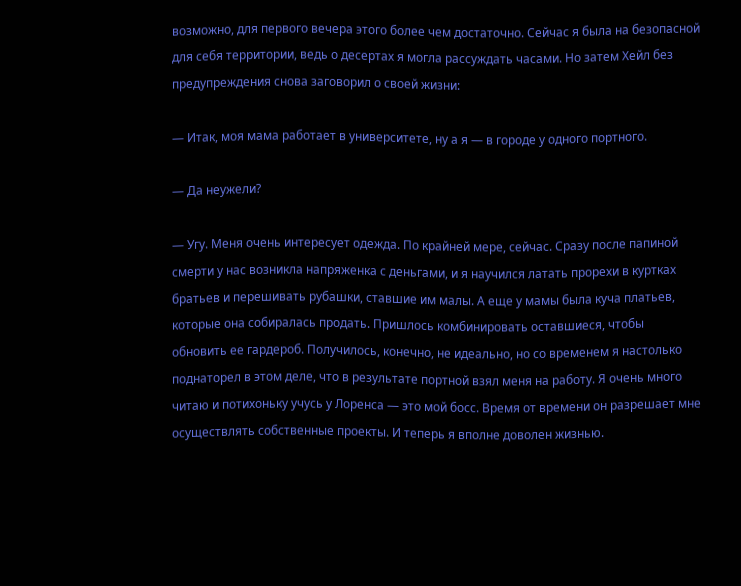возможно, для первого вечера этого более чем достаточно. Сейчас я была на безопасной для себя территории, ведь о десертах я могла рассуждать часами. Но затем Хейл без предупреждения снова заговорил о своей жизни:

— Итак, моя мама работает в университете, ну а я — в городе у одного портного.

— Да неужели?

— Угу. Меня очень интересует одежда. По крайней мере, сейчас. Сразу после папиной смерти у нас возникла напряженка с деньгами, и я научился латать прорехи в куртках братьев и перешивать рубашки, ставшие им малы. А еще у мамы была куча платьев, которые она собиралась продать. Пришлось комбинировать оставшиеся, чтобы обновить ее гардероб. Получилось, конечно, не идеально, но со временем я настолько поднаторел в этом деле, что в результате портной взял меня на работу. Я очень много читаю и потихоньку учусь у Лоренса — это мой босс. Время от времени он разрешает мне осуществлять собственные проекты. И теперь я вполне доволен жизнью.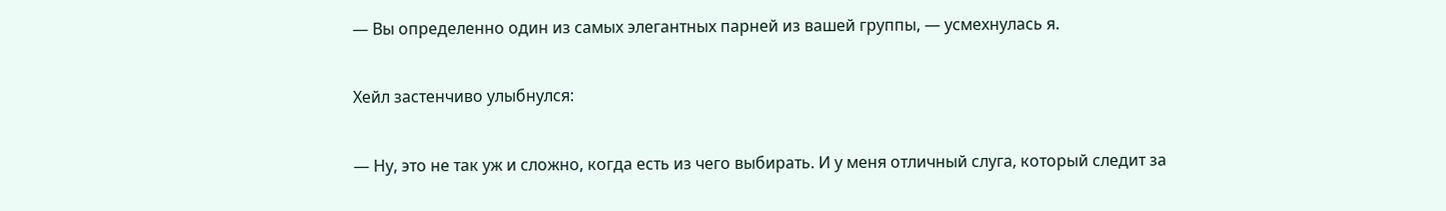— Вы определенно один из самых элегантных парней из вашей группы, — усмехнулась я.

Хейл застенчиво улыбнулся:

— Ну, это не так уж и сложно, когда есть из чего выбирать. И у меня отличный слуга, который следит за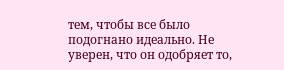тем, чтобы все было подогнано идеально. Не уверен, что он одобряет то,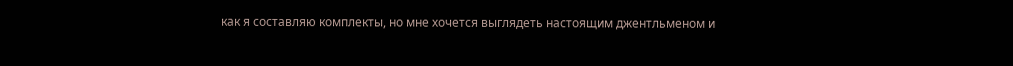как я составляю комплекты, но мне хочется выглядеть настоящим джентльменом и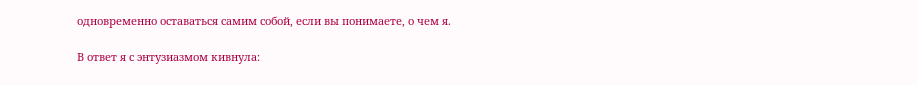одновременно оставаться самим собой, если вы понимаете, о чем я.

В ответ я с энтузиазмом кивнула: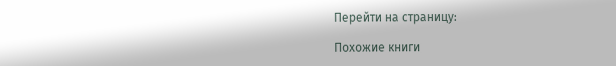Перейти на страницу:

Похожие книги